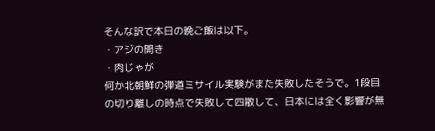そんな訳で本日の晩ご飯は以下。
・アジの開き
・肉じゃが
何か北朝鮮の弾道ミサイル実験がまた失敗したそうで。1段目の切り離しの時点で失敗して四散して、日本には全く影響が無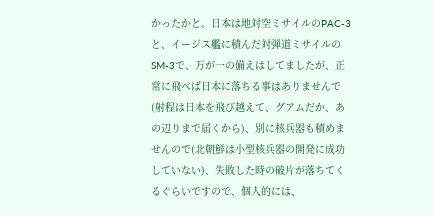かったかと。日本は地対空ミサイルのPAC-3と、イージス艦に積んだ対弾道ミサイルのSM-3で、万が一の備えはしてましたが、正常に飛べば日本に落ちる事はありませんで(射程は日本を飛び越えて、グアムだか、あの辺りまで届くから)、別に核兵器も積めませんので(北朝鮮は小型核兵器の開発に成功していない)、失敗した時の破片が落ちてくるぐらいですので、個人的には、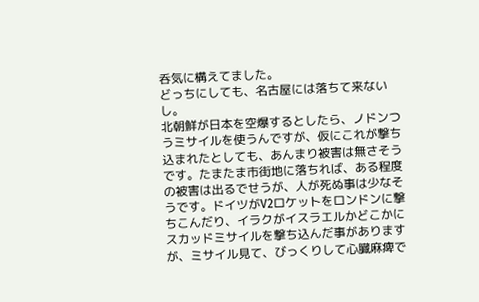呑気に構えてました。
どっちにしても、名古屋には落ちて来ないし。
北朝鮮が日本を空爆するとしたら、ノドンつうミサイルを使うんですが、仮にこれが撃ち込まれたとしても、あんまり被害は無さそうです。たまたま市街地に落ちれば、ある程度の被害は出るでせうが、人が死ぬ事は少なそうです。ドイツがV2ロケットをロンドンに撃ちこんだり、イラクがイスラエルかどこかにスカッドミサイルを撃ち込んだ事がありますが、ミサイル見て、びっくりして心臓麻痺で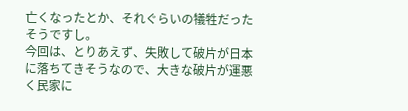亡くなったとか、それぐらいの犠牲だったそうですし。
今回は、とりあえず、失敗して破片が日本に落ちてきそうなので、大きな破片が運悪く民家に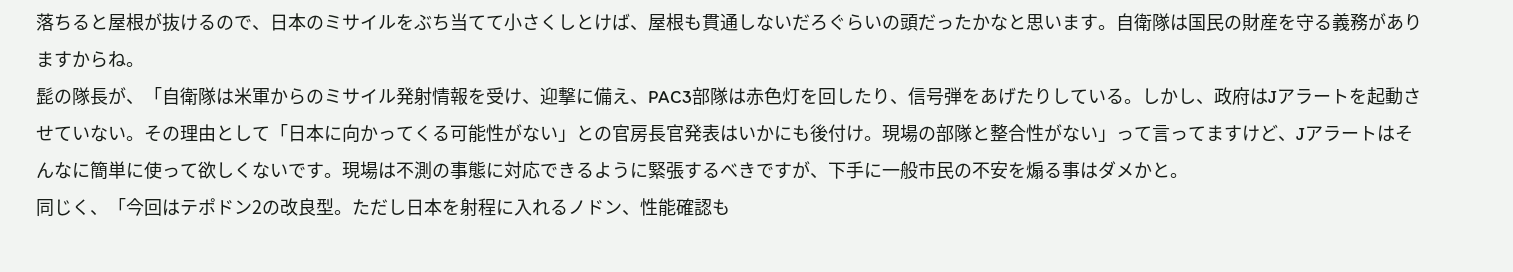落ちると屋根が抜けるので、日本のミサイルをぶち当てて小さくしとけば、屋根も貫通しないだろぐらいの頭だったかなと思います。自衛隊は国民の財産を守る義務がありますからね。
髭の隊長が、「自衛隊は米軍からのミサイル発射情報を受け、迎撃に備え、PAC3部隊は赤色灯を回したり、信号弾をあげたりしている。しかし、政府はJアラートを起動させていない。その理由として「日本に向かってくる可能性がない」との官房長官発表はいかにも後付け。現場の部隊と整合性がない」って言ってますけど、Jアラートはそんなに簡単に使って欲しくないです。現場は不測の事態に対応できるように緊張するべきですが、下手に一般市民の不安を煽る事はダメかと。
同じく、「今回はテポドン2の改良型。ただし日本を射程に入れるノドン、性能確認も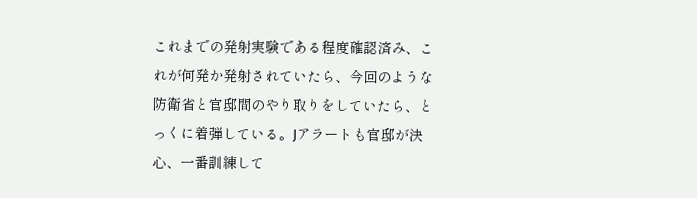これまでの発射実験である程度確認済み、これが何発か発射されていたら、今回のような防衛省と官邸間のやり取りをしていたら、とっくに着弾している。Jアラートも官邸が決心、一番訓練して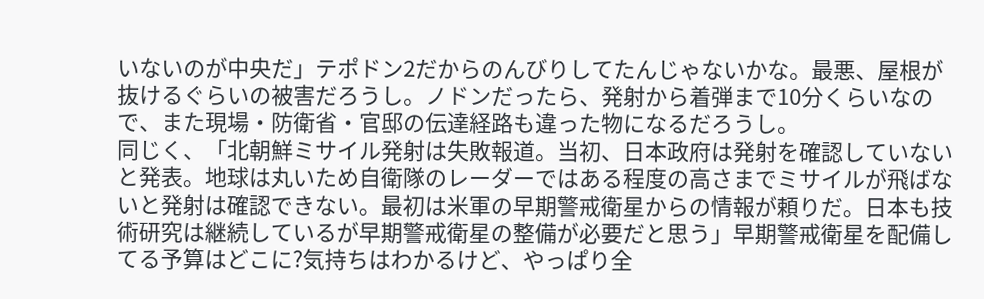いないのが中央だ」テポドン2だからのんびりしてたんじゃないかな。最悪、屋根が抜けるぐらいの被害だろうし。ノドンだったら、発射から着弾まで10分くらいなので、また現場・防衛省・官邸の伝達経路も違った物になるだろうし。
同じく、「北朝鮮ミサイル発射は失敗報道。当初、日本政府は発射を確認していないと発表。地球は丸いため自衛隊のレーダーではある程度の高さまでミサイルが飛ばないと発射は確認できない。最初は米軍の早期警戒衛星からの情報が頼りだ。日本も技術研究は継続しているが早期警戒衛星の整備が必要だと思う」早期警戒衛星を配備してる予算はどこに?気持ちはわかるけど、やっぱり全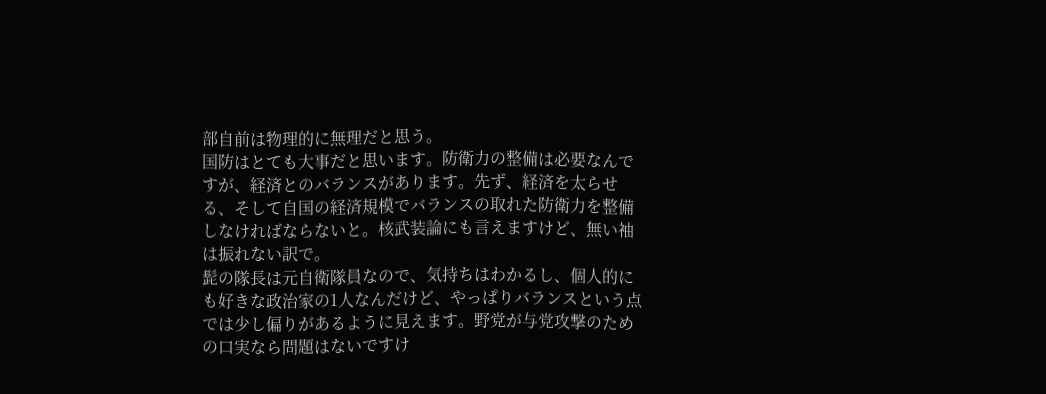部自前は物理的に無理だと思う。
国防はとても大事だと思います。防衛力の整備は必要なんですが、経済とのバランスがあります。先ず、経済を太らせる、そして自国の経済規模でバランスの取れた防衛力を整備しなければならないと。核武装論にも言えますけど、無い袖は振れない訳で。
髭の隊長は元自衛隊員なので、気持ちはわかるし、個人的にも好きな政治家の1人なんだけど、やっぱりバランスという点では少し偏りがあるように見えます。野党が与党攻撃のための口実なら問題はないですけ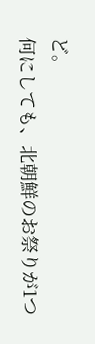ど。
何にしても、北朝鮮のお祭りが1つ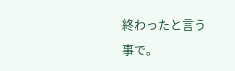終わったと言う事で。